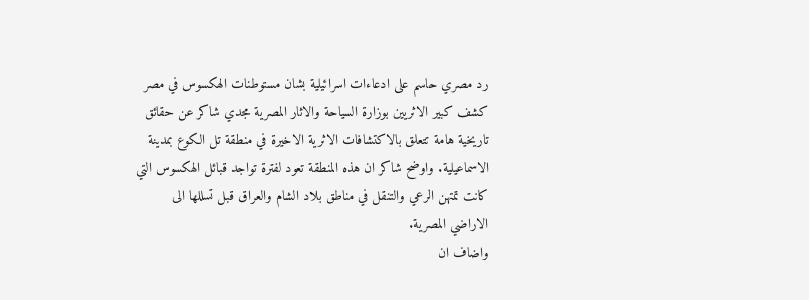رد مصري حاسم على ادعاءات اسرائيلية بشان مستوطنات الهكسوس في مصر
كشف كبير الاثريين بوزارة السياحة والاثار المصرية مجدي شاكر عن حقائق تاريخية هامة تتعلق بالاكتشافات الاثرية الاخيرة في منطقة تل الكوع بمدينة الاسماعيلية. واوضح شاكر ان هذه المنطقة تعود لفترة تواجد قبائل الهكسوس التي كانت تمتهن الرعي والتنقل في مناطق بلاد الشام والعراق قبل تسللها الى الاراضي المصرية.
واضاف ان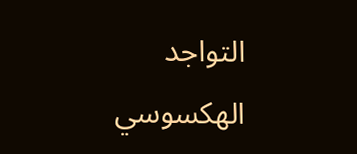التواجد الهكسوسي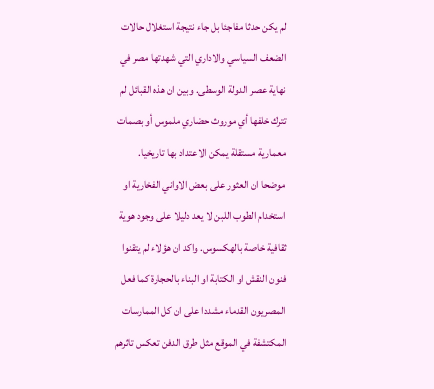لم يكن حدثا مفاجئا بل جاء نتيجة استغلال حالات الضعف السياسي والاداري التي شهدتها مصر في نهاية عصر الدولة الوسطى. وبين ان هذه القبائل لم تترك خلفها أي موروث حضاري ملموس أو بصمات معمارية مستقلة يمكن الاعتداد بها تاريخيا.
موضحا ان العثور على بعض الاواني الفخارية او استخدام الطوب اللبن لا يعد دليلا على وجود هوية ثقافية خاصة بالهكسوس. واكد ان هؤلاء لم يتقنوا فنون النقش او الكتابة او البناء بالحجارة كما فعل المصريون القدماء مشددا على ان كل الممارسات المكتشفة في الموقع مثل طرق الدفن تعكس تاثرهم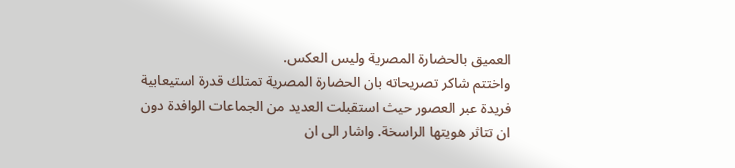العميق بالحضارة المصرية وليس العكس.
واختتم شاكر تصريحاته بان الحضارة المصرية تمتلك قدرة استيعابية فريدة عبر العصور حيث استقبلت العديد من الجماعات الوافدة دون ان تتاثر هويتها الراسخة. واشار الى ان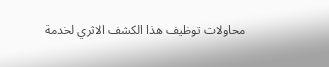محاولات توظيف هذا الكشف الاثري لخدمة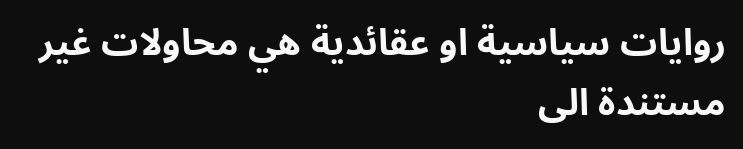روايات سياسية او عقائدية هي محاولات غير مستندة الى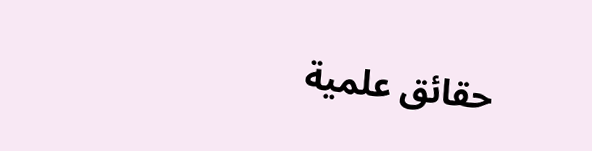حقائق علمية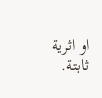او اثرية ثابتة.